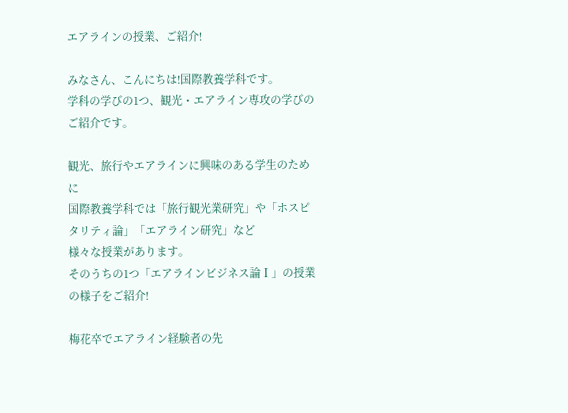エアラインの授業、ご紹介!

みなさん、こんにちは!国際教養学科です。
学科の学びの1つ、観光・エアライン専攻の学びのご紹介です。

観光、旅行やエアラインに興味のある学生のために
国際教養学科では「旅行観光業研究」や「ホスピタリティ論」「エアライン研究」など
様々な授業があります。
そのうちの1つ「エアラインビジネス論Ⅰ」の授業の様子をご紹介!

梅花卒でエアライン経験者の先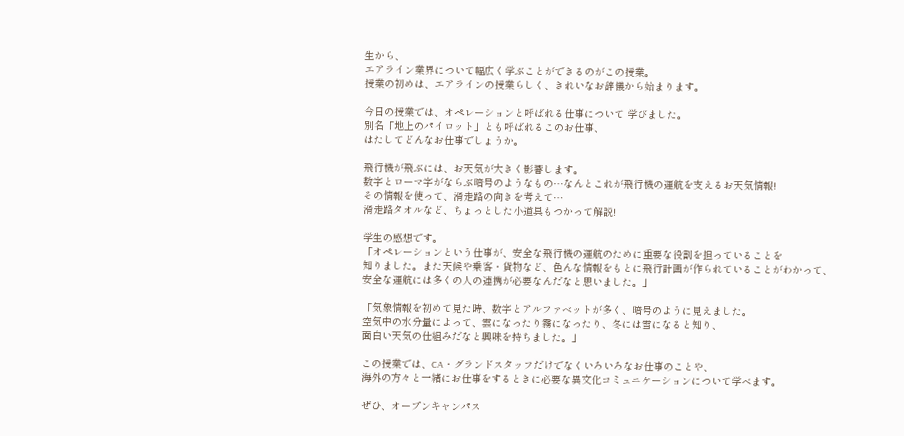生から、
エアライン業界について幅広く学ぶことができるのがこの授業。
授業の初めは、エアラインの授業らしく、きれいなお辞儀から始まります。

今日の授業では、オペレーションと呼ばれる仕事について 学びました。
別名「地上のパイロット」とも呼ばれるこのお仕事、
はたしてどんなお仕事でしょうか。

飛行機が飛ぶには、お天気が大きく影響します。
数字とローマ字がならぶ暗号のようなもの…なんとこれが飛行機の運航を支えるお天気情報!
その情報を使って、滑走路の向きを考えて…
滑走路タオルなど、ちょっとした小道具もつかって解説!

学生の感想です。
「オペレーションという仕事が、安全な飛行機の運航のために重要な役割を担っていることを
知りました。また天候や乗客・貨物など、色んな情報をもとに飛行計画が作られていることがわかって、
安全な運航には多くの人の連携が必要なんだなと思いました。」

「気象情報を初めて見た時、数字とアルファベットが多く、暗号のように見えました。
空気中の水分量によって、雲になったり霧になったり、冬には雪になると知り、
面白い天気の仕組みだなと興味を持ちました。」

この授業では、CA・グランドスタッフだけでなくいろいろなお仕事のことや、
海外の方々と一緒にお仕事をするときに必要な異文化コミュニケーションについて学べます。

ぜひ、オープンキャンパス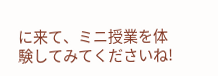に来て、ミニ授業を体験してみてくださいね!